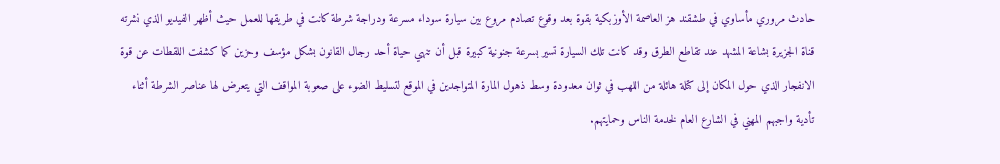حادث مروري مأساوي في طشقند هز العاصمة الأوزبكية بقوة بعد وقوع تصادم مروع بين سيارة سوداء مسرعة ودراجة شرطة كانت في طريقها للعمل حيث أظهر الفيديو الذي نشرته قناة الجزيرة بشاعة المشهد عند تقاطع الطرق وقد كانت تلك السيارة تسير بسرعة جنونية كبيرة قبل أن تنهي حياة أحد رجال القانون بشكل مؤسف وحزين كما كشفت اللقطات عن قوة الانفجار الذي حول المكان إلى كتلة هائلة من اللهب في ثوان معدودة وسط ذهول المارة المتواجدين في الموقع لتسليط الضوء على صعوبة المواقف التي يتعرض لها عناصر الشرطة أثناء تأدية واجبهم المهني في الشارع العام لخدمة الناس وحمايتهم.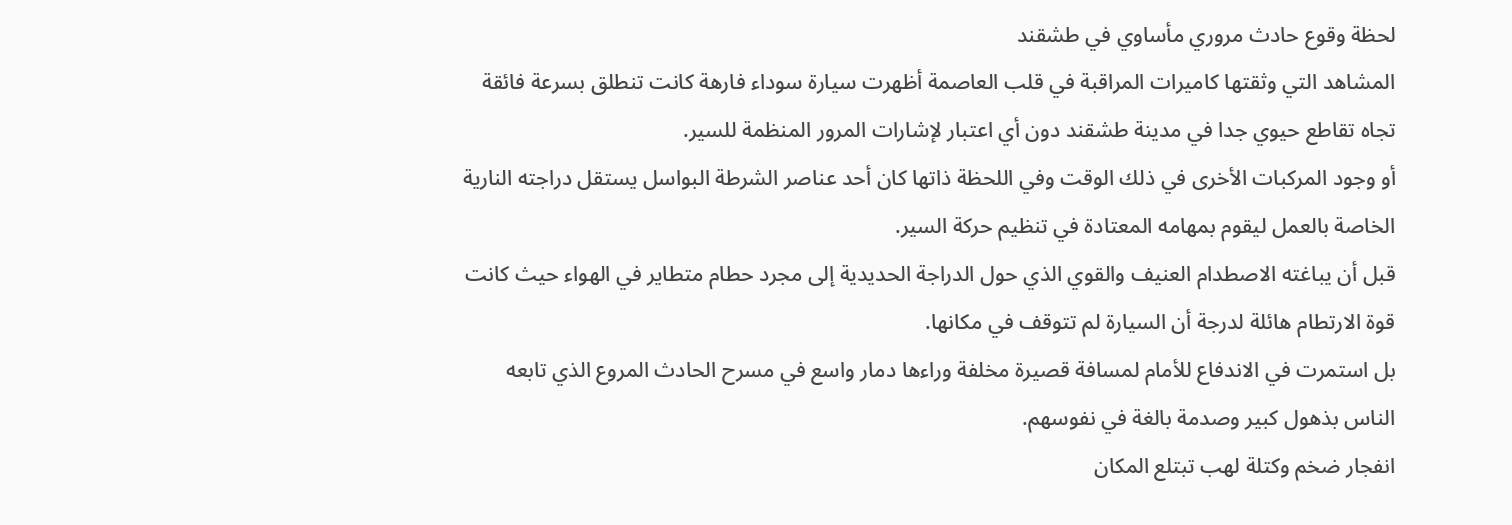لحظة وقوع حادث مروري مأساوي في طشقند
المشاهد التي وثقتها كاميرات المراقبة في قلب العاصمة أظهرت سيارة سوداء فارهة كانت تنطلق بسرعة فائقة تجاه تقاطع حيوي جدا في مدينة طشقند دون أي اعتبار لإشارات المرور المنظمة للسير.
أو وجود المركبات الأخرى في ذلك الوقت وفي اللحظة ذاتها كان أحد عناصر الشرطة البواسل يستقل دراجته النارية الخاصة بالعمل ليقوم بمهامه المعتادة في تنظيم حركة السير.
قبل أن يباغته الاصطدام العنيف والقوي الذي حول الدراجة الحديدية إلى مجرد حطام متطاير في الهواء حيث كانت قوة الارتطام هائلة لدرجة أن السيارة لم تتوقف في مكانها.
بل استمرت في الاندفاع للأمام لمسافة قصيرة مخلفة وراءها دمار واسع في مسرح الحادث المروع الذي تابعه الناس بذهول كبير وصدمة بالغة في نفوسهم.
انفجار ضخم وكتلة لهب تبتلع المكان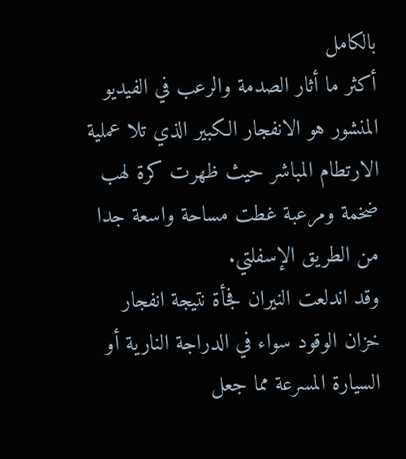بالكامل
أكثر ما أثار الصدمة والرعب في الفيديو المنشور هو الانفجار الكبير الذي تلا عملية الارتطام المباشر حيث ظهرت كرة لهب ضخمة ومرعبة غطت مساحة واسعة جدا من الطريق الإسفلتي.
وقد اندلعت النيران فجأة نتيجة انفجار خزان الوقود سواء في الدراجة النارية أو السيارة المسرعة مما جعل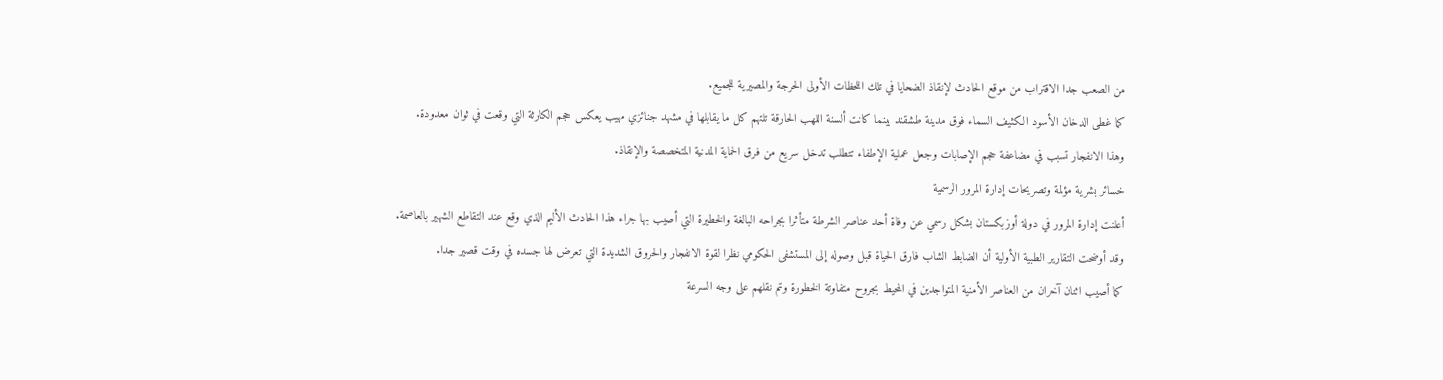من الصعب جدا الاقتراب من موقع الحادث لإنقاذ الضحايا في تلك اللحظات الأولى الحرجة والمصيرية للجميع.
كما غطى الدخان الأسود الكثيف السماء فوق مدينة طشقند بينما كانت ألسنة اللهب الحارقة تلتهم كل ما يقابلها في مشهد جنائزي مهيب يعكس حجم الكارثة التي وقعت في ثوان معدودة.
وهذا الانفجار تسبب في مضاعفة حجم الإصابات وجعل عملية الإطفاء تتطلب تدخل سريع من فرق الحماية المدنية المتخصصة والإنقاذ.
خسائر بشرية مؤلمة وتصريحات إدارة المرور الرسمية
أعلنت إدارة المرور في دولة أوزبكستان بشكل رسمي عن وفاة أحد عناصر الشرطة متأثرا بجراحه البالغة والخطيرة التي أصيب بها جراء هذا الحادث الأليم الذي وقع عند التقاطع الشهير بالعاصمة.
وقد أوضحت التقارير الطبية الأولية أن الضابط الشاب فارق الحياة قبل وصوله إلى المستشفى الحكومي نظرا لقوة الانفجار والحروق الشديدة التي تعرض لها جسده في وقت قصير جدا.
كما أصيب اثنان آخران من العناصر الأمنية المتواجدين في المحيط بجروح متفاوتة الخطورة وتم نقلهم على وجه السرعة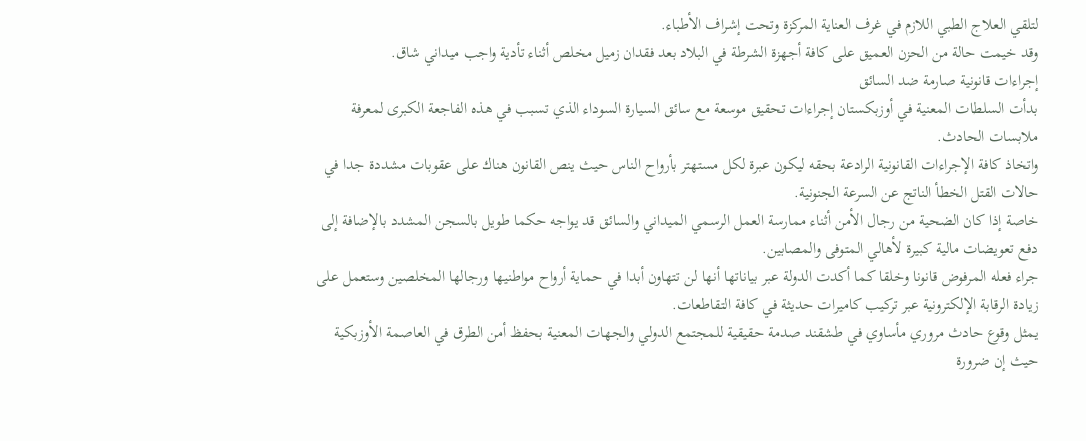لتلقي العلاج الطبي اللازم في غرف العناية المركزة وتحت إشراف الأطباء.
وقد خيمت حالة من الحزن العميق على كافة أجهزة الشرطة في البلاد بعد فقدان زميل مخلص أثناء تأدية واجب ميداني شاق.
إجراءات قانونية صارمة ضد السائق
بدأت السلطات المعنية في أوزبكستان إجراءات تحقيق موسعة مع سائق السيارة السوداء الذي تسبب في هذه الفاجعة الكبرى لمعرفة ملابسات الحادث.
واتخاذ كافة الإجراءات القانونية الرادعة بحقه ليكون عبرة لكل مستهتر بأرواح الناس حيث ينص القانون هناك على عقوبات مشددة جدا في حالات القتل الخطأ الناتج عن السرعة الجنونية.
خاصة إذا كان الضحية من رجال الأمن أثناء ممارسة العمل الرسمي الميداني والسائق قد يواجه حكما طويل بالسجن المشدد بالإضافة إلى دفع تعويضات مالية كبيرة لأهالي المتوفى والمصابين.
جراء فعله المرفوض قانونا وخلقا كما أكدت الدولة عبر بياناتها أنها لن تتهاون أبدا في حماية أرواح مواطنيها ورجالها المخلصين وستعمل على زيادة الرقابة الإلكترونية عبر تركيب كاميرات حديثة في كافة التقاطعات.
يمثل وقوع حادث مروري مأساوي في طشقند صدمة حقيقية للمجتمع الدولي والجهات المعنية بحفظ أمن الطرق في العاصمة الأوزبكية حيث إن ضرورة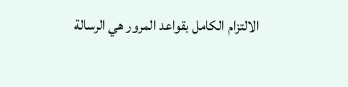الالتزام الكامل بقواعد المرور هي الرسالة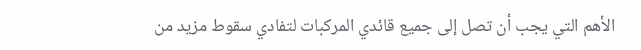الأهم التي يجب أن تصل إلى جميع قائدي المركبات لتفادي سقوط مزيد من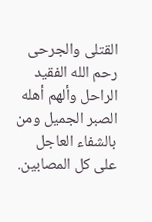القتلى والجرحى رحم الله الفقيد الراحل وألهم أهله الصبر الجميل ومن بالشفاء العاجل على كل المصابين.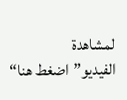لمشاهدة الفيديو”اضغط هنا“